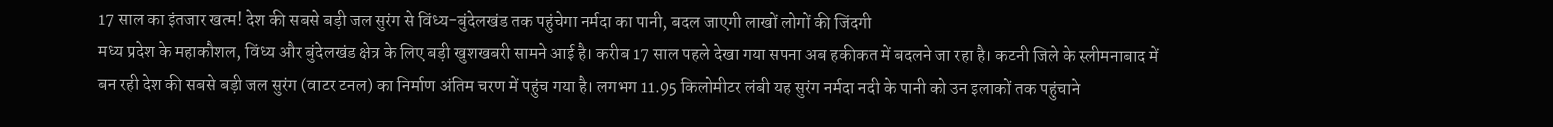17 साल का इंतजार खत्म! देश की सबसे बड़ी जल सुरंग से विंध्य-बुंदेलखंड तक पहुंचेगा नर्मदा का पानी, बदल जाएगी लाखों लोगों की जिंदगी
मध्य प्रदेश के महाकौशल, विंध्य और बुंदेलखंड क्षेत्र के लिए बड़ी खुशखबरी सामने आई है। करीब 17 साल पहले देखा गया सपना अब हकीकत में बदलने जा रहा है। कटनी जिले के स्लीमनाबाद में बन रही देश की सबसे बड़ी जल सुरंग (वाटर टनल) का निर्माण अंतिम चरण में पहुंच गया है। लगभग 11.95 किलोमीटर लंबी यह सुरंग नर्मदा नदी के पानी को उन इलाकों तक पहुंचाने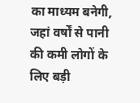का माध्यम बनेगी, जहां वर्षों से पानी की कमी लोगों के लिए बड़ी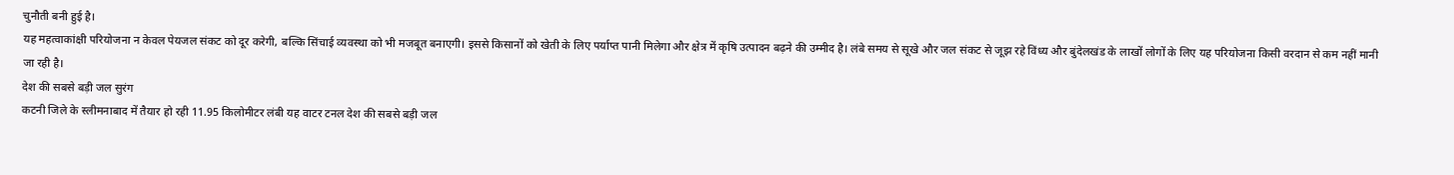चुनौती बनी हुई है।
यह महत्वाकांक्षी परियोजना न केवल पेयजल संकट को दूर करेगी, बल्कि सिंचाई व्यवस्था को भी मजबूत बनाएगी। इससे किसानों को खेती के लिए पर्याप्त पानी मिलेगा और क्षेत्र में कृषि उत्पादन बढ़ने की उम्मीद है। लंबे समय से सूखे और जल संकट से जूझ रहे विंध्य और बुंदेलखंड के लाखों लोगों के लिए यह परियोजना किसी वरदान से कम नहीं मानी जा रही है।
देश की सबसे बड़ी जल सुरंग
कटनी जिले के स्लीमनाबाद में तैयार हो रही 11.95 किलोमीटर लंबी यह वाटर टनल देश की सबसे बड़ी जल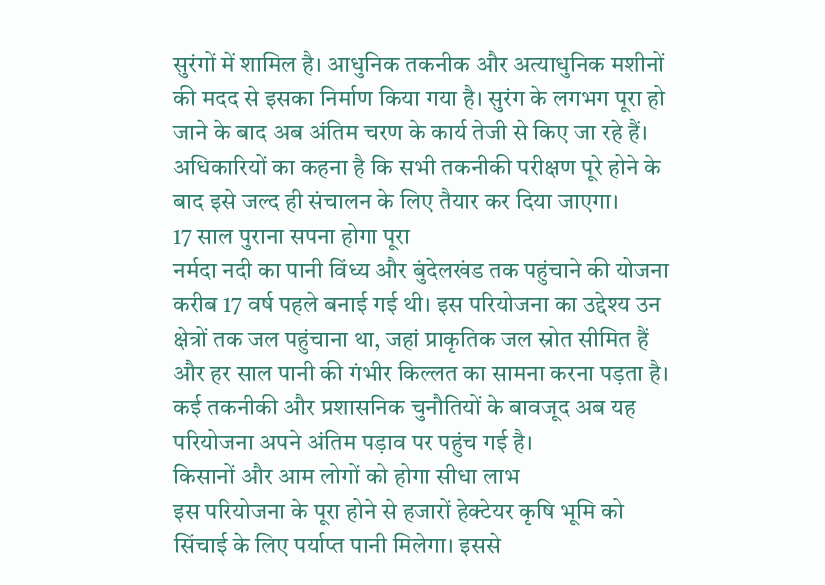सुरंगों में शामिल है। आधुनिक तकनीक और अत्याधुनिक मशीनों की मदद से इसका निर्माण किया गया है। सुरंग के लगभग पूरा हो जाने के बाद अब अंतिम चरण के कार्य तेजी से किए जा रहे हैं। अधिकारियों का कहना है कि सभी तकनीकी परीक्षण पूरे होने के बाद इसे जल्द ही संचालन के लिए तैयार कर दिया जाएगा।
17 साल पुराना सपना होगा पूरा
नर्मदा नदी का पानी विंध्य और बुंदेलखंड तक पहुंचाने की योजना करीब 17 वर्ष पहले बनाई गई थी। इस परियोजना का उद्देश्य उन क्षेत्रों तक जल पहुंचाना था, जहां प्राकृतिक जल स्रोत सीमित हैं और हर साल पानी की गंभीर किल्लत का सामना करना पड़ता है। कई तकनीकी और प्रशासनिक चुनौतियों के बावजूद अब यह परियोजना अपने अंतिम पड़ाव पर पहुंच गई है।
किसानों और आम लोगों को होगा सीधा लाभ
इस परियोजना के पूरा होने से हजारों हेक्टेयर कृषि भूमि को सिंचाई के लिए पर्याप्त पानी मिलेगा। इससे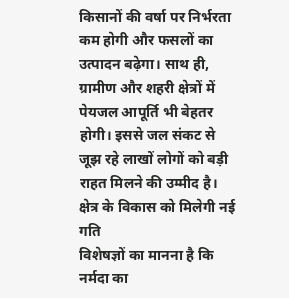किसानों की वर्षा पर निर्भरता कम होगी और फसलों का उत्पादन बढ़ेगा। साथ ही, ग्रामीण और शहरी क्षेत्रों में पेयजल आपूर्ति भी बेहतर होगी। इससे जल संकट से जूझ रहे लाखों लोगों को बड़ी राहत मिलने की उम्मीद है।
क्षेत्र के विकास को मिलेगी नई गति
विशेषज्ञों का मानना है कि नर्मदा का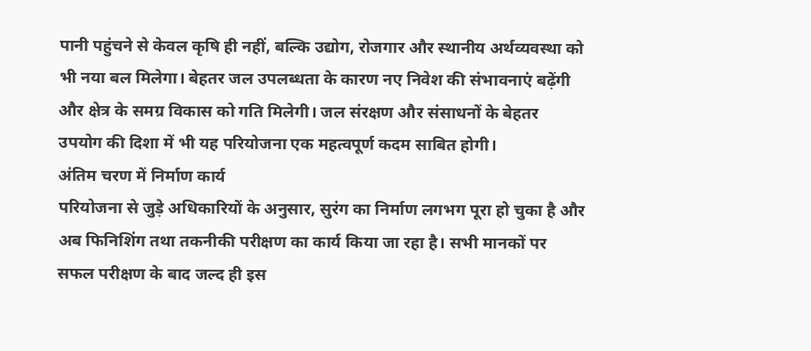पानी पहुंचने से केवल कृषि ही नहीं, बल्कि उद्योग, रोजगार और स्थानीय अर्थव्यवस्था को भी नया बल मिलेगा। बेहतर जल उपलब्धता के कारण नए निवेश की संभावनाएं बढ़ेंगी और क्षेत्र के समग्र विकास को गति मिलेगी। जल संरक्षण और संसाधनों के बेहतर उपयोग की दिशा में भी यह परियोजना एक महत्वपूर्ण कदम साबित होगी।
अंतिम चरण में निर्माण कार्य
परियोजना से जुड़े अधिकारियों के अनुसार, सुरंग का निर्माण लगभग पूरा हो चुका है और अब फिनिशिंग तथा तकनीकी परीक्षण का कार्य किया जा रहा है। सभी मानकों पर सफल परीक्षण के बाद जल्द ही इस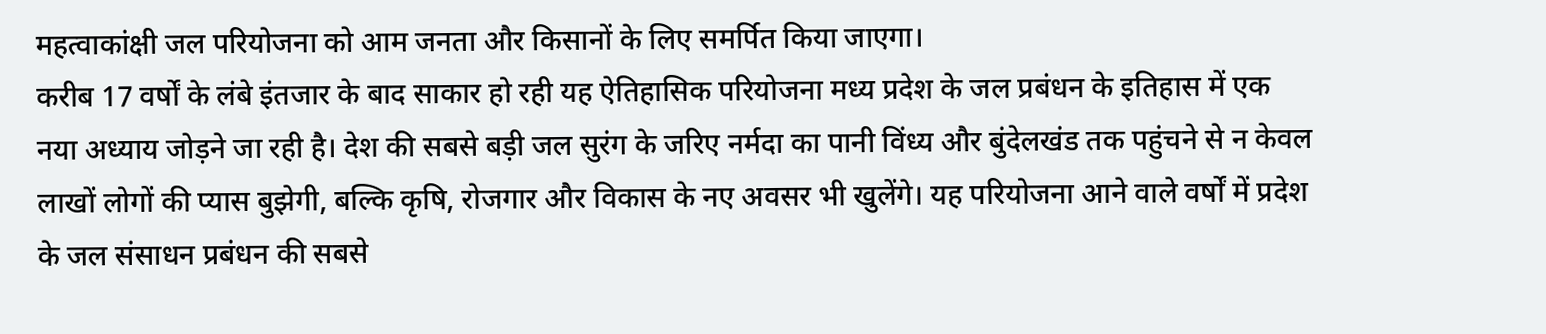महत्वाकांक्षी जल परियोजना को आम जनता और किसानों के लिए समर्पित किया जाएगा।
करीब 17 वर्षों के लंबे इंतजार के बाद साकार हो रही यह ऐतिहासिक परियोजना मध्य प्रदेश के जल प्रबंधन के इतिहास में एक नया अध्याय जोड़ने जा रही है। देश की सबसे बड़ी जल सुरंग के जरिए नर्मदा का पानी विंध्य और बुंदेलखंड तक पहुंचने से न केवल लाखों लोगों की प्यास बुझेगी, बल्कि कृषि, रोजगार और विकास के नए अवसर भी खुलेंगे। यह परियोजना आने वाले वर्षों में प्रदेश के जल संसाधन प्रबंधन की सबसे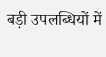बड़ी उपलब्धियों में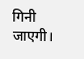गिनी जाएगी।